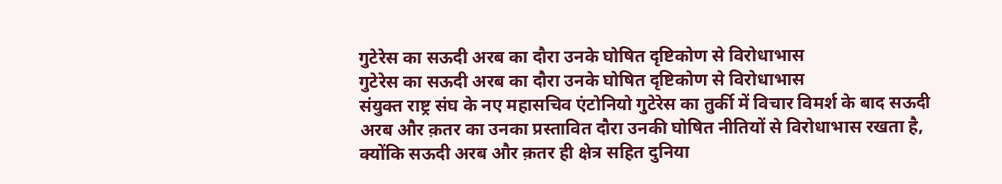गुटेरेस का सऊदी अरब का दौरा उनके घोषित दृष्टिकोण से विरोधाभास
गुटेरेस का सऊदी अरब का दौरा उनके घोषित दृष्टिकोण से विरोधाभास
संयुक्त राष्ट्र संघ के नए महासचिव एंटोनियो गुटेरेस का तुर्की में विचार विमर्श के बाद सऊदी अरब और क़तर का उनका प्रस्तावित दौरा उनकी घोषित नीतियों से विरोधाभास रखता है, क्योंकि सऊदी अरब और क़तर ही क्षेत्र सहित दुनिया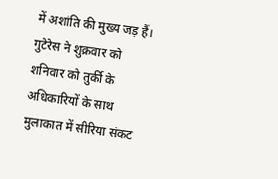में अशांति की मुख्य जड़ हैं। गुटेरेस ने शुक्रवार को शनिवार को तुर्की के अधिकारियों के साथ मुलाकात में सीरिया संकट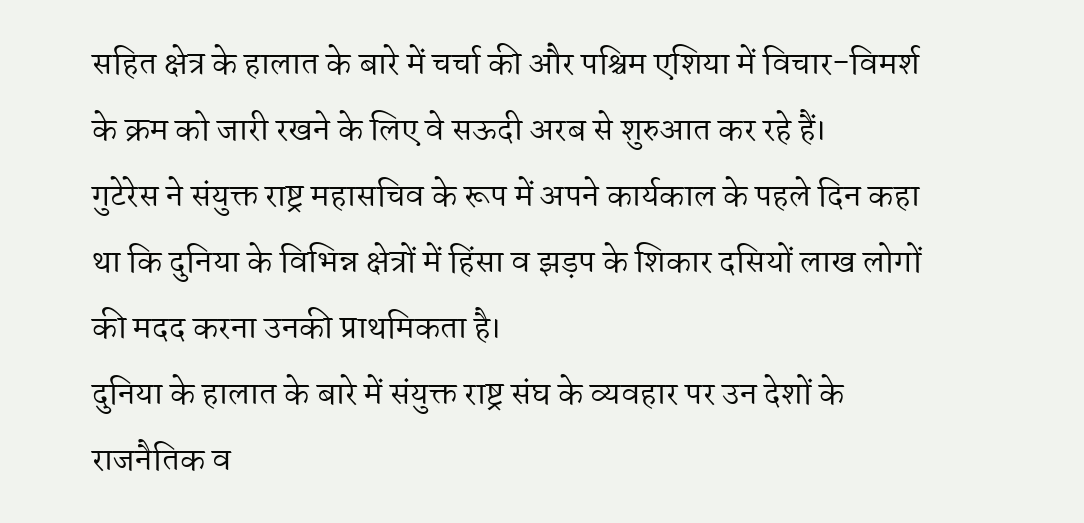सहित क्षेत्र के हालात के बारे में चर्चा की और पश्चिम एशिया में विचार-विमर्श के क्रम को जारी रखने के लिए वे सऊदी अरब से शुरुआत कर रहे हैं।
गुटेरेस ने संयुक्त राष्ट्र महासचिव के रूप में अपने कार्यकाल के पहले दिन कहा था कि दुनिया के विभिन्न क्षेत्रों में हिंसा व झड़प के शिकार दसियों लाख लोगों की मदद करना उनकी प्राथमिकता है।
दुनिया के हालात के बारे में संयुक्त राष्ट्र संघ के व्यवहार पर उन देशों के राजनैतिक व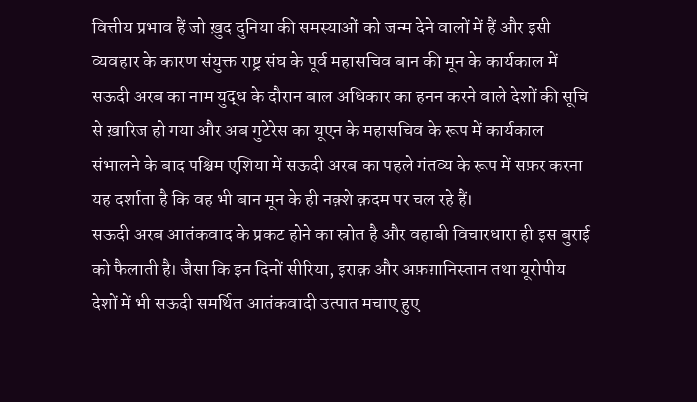वित्तीय प्रभाव हैं जो ख़ुद दुनिया की समस्याओं को जन्म देने वालों में हैं और इसी व्यवहार के कारण संयुक्त राष्ट्र संघ के पूर्व महासचिव बान की मून के कार्यकाल में सऊदी अरब का नाम युद्ध के दौरान बाल अधिकार का हनन करने वाले देशों की सूचि से ख़ारिज हो गया और अब गुटेरेस का यूएन के महासचिव के रूप में कार्यकाल संभालने के बाद पश्चिम एशिया में सऊदी अरब का पहले गंतव्य के रूप में सफ़र करना यह दर्शाता है कि वह भी बान मून के ही नक़्शे क़दम पर चल रहे हैं।
सऊदी अरब आतंकवाद के प्रकट होने का स्रोत है और वहाबी विचारधारा ही इस बुराई को फैलाती है। जैसा कि इन दिनों सीरिया, इराक़ और अफ़ग़ानिस्तान तथा यूरोपीय देशों में भी सऊदी समर्थित आतंकवादी उत्पात मचाए हुए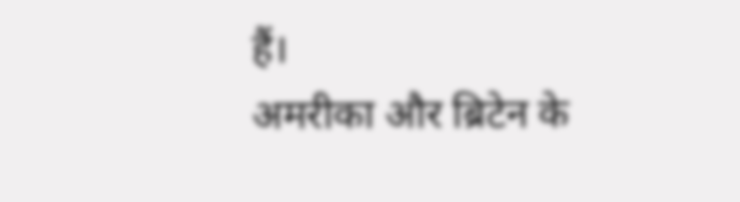हैं।
अमरीका और ब्रिटेन के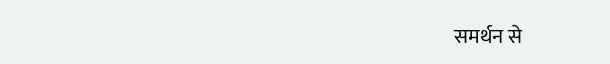समर्थन से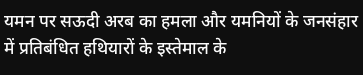यमन पर सऊदी अरब का हमला और यमनियों के जनसंहार में प्रतिबंधित हथियारों के इस्तेमाल के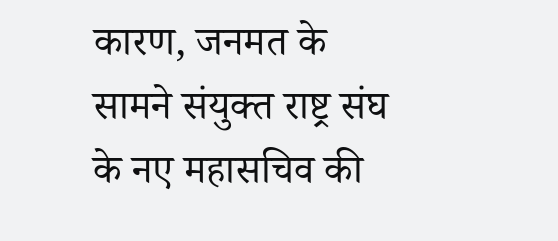कारण, जनमत के सामने संयुक्त राष्ट्र संघ के नए महासचिव की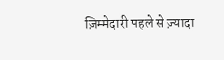ज़िम्मेदारी पहले से ज़्यादा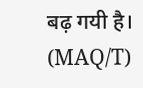बढ़ गयी है। (MAQ/T)